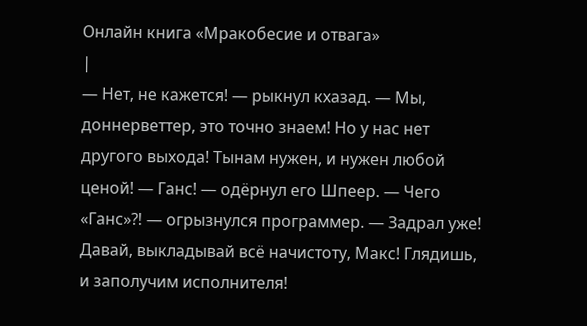Онлайн книга «Мракобесие и отвага»
|
— Нет, не кажется! — рыкнул кхазад. — Мы, доннерветтер, это точно знаем! Но у нас нет другого выхода! Тынам нужен, и нужен любой ценой! — Ганс! — одёрнул его Шпеер. — Чего «Ганс»⁈ — огрызнулся программер. — Задрал уже! Давай, выкладывай всё начистоту, Макс! Глядишь, и заполучим исполнителя!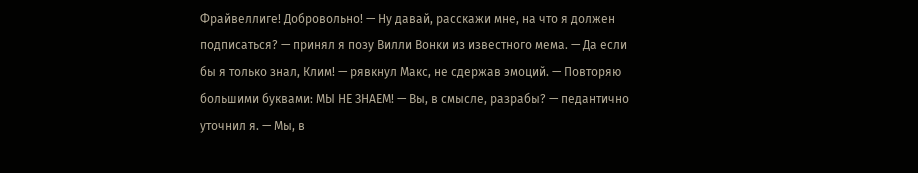Фрайвеллиге! Добровольно! — Ну давай, расскажи мне, на что я должен подписаться? — принял я позу Вилли Вонки из известного мема. — Да если бы я только знал, Клим! — рявкнул Макс, не сдержав эмоций. — Повторяю большими буквами: МЫ НЕ ЗНАЕМ! — Вы, в смысле, разрабы? — педантично уточнил я. — Мы, в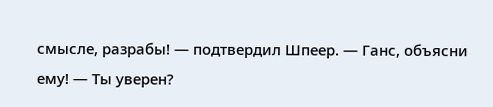смысле, разрабы! — подтвердил Шпеер. — Ганс, объясни ему! — Ты уверен?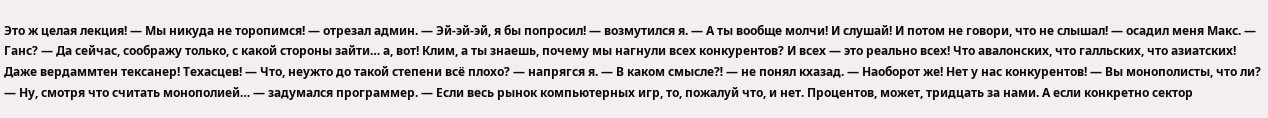Это ж целая лекция! — Мы никуда не торопимся! — отрезал админ. — Эй-эй-эй, я бы попросил! — возмутился я. — А ты вообще молчи! И слушай! И потом не говори, что не слышал! — осадил меня Макс. — Ганс? — Да сейчас, соображу только, с какой стороны зайти… а, вот! Клим, а ты знаешь, почему мы нагнули всех конкурентов? И всех — это реально всех! Что авалонских, что галльских, что азиатских! Даже вердаммтен тексанер! Техасцев! — Что, неужто до такой степени всё плохо? — напрягся я. — В каком смысле⁈ — не понял кхазад. — Наоборот же! Нет у нас конкурентов! — Вы монополисты, что ли? — Ну, смотря что считать монополией… — задумался программер. — Если весь рынок компьютерных игр, то, пожалуй что, и нет. Процентов, может, тридцать за нами. А если конкретно сектор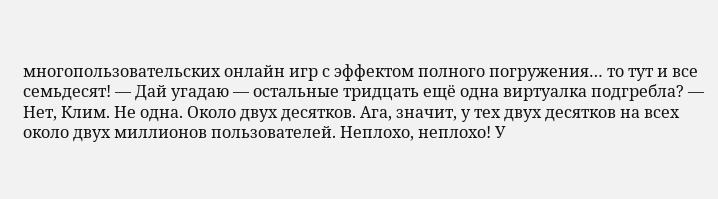многопользовательских онлайн игр с эффектом полного погружения… то тут и все семьдесят! — Дай угадаю — остальные тридцать ещё одна виртуалка подгребла? — Нет, Клим. Не одна. Около двух десятков. Ага, значит, у тех двух десятков на всех около двух миллионов пользователей. Неплохо, неплохо! У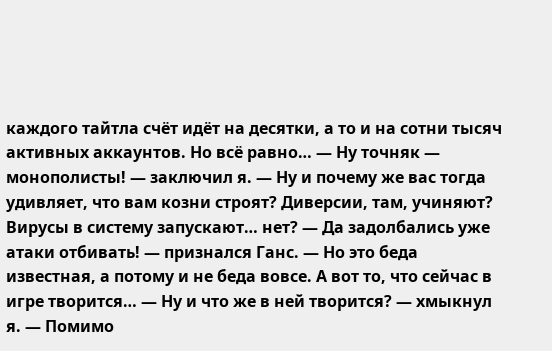каждого тайтла счёт идёт на десятки, а то и на сотни тысяч активных аккаунтов. Но всё равно… — Ну точняк — монополисты! — заключил я. — Ну и почему же вас тогда удивляет, что вам козни строят? Диверсии, там, учиняют? Вирусы в систему запускают… нет? — Да задолбались уже атаки отбивать! — признался Ганс. — Но это беда известная, а потому и не беда вовсе. А вот то, что сейчас в игре творится… — Ну и что же в ней творится? — хмыкнул я. — Помимо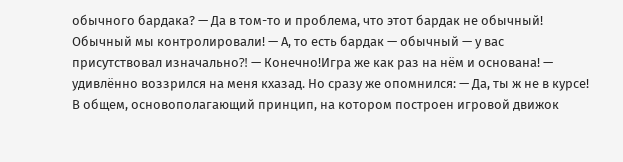обычного бардака? — Да в том-то и проблема, что этот бардак не обычный! Обычный мы контролировали! — А, то есть бардак — обычный — у вас присутствовал изначально⁈ — Конечно!Игра же как раз на нём и основана! — удивлённо воззрился на меня кхазад. Но сразу же опомнился: — Да, ты ж не в курсе! В общем, основополагающий принцип, на котором построен игровой движок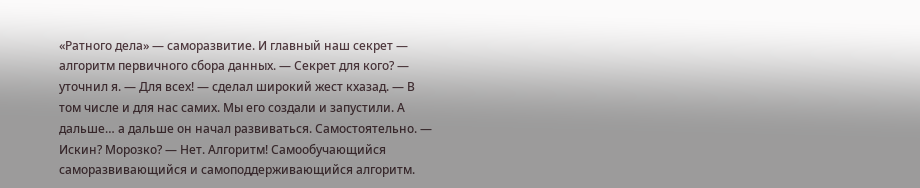«Ратного дела» — саморазвитие. И главный наш секрет — алгоритм первичного сбора данных. — Секрет для кого? — уточнил я. — Для всех! — сделал широкий жест кхазад. — В том числе и для нас самих. Мы его создали и запустили. А дальше… а дальше он начал развиваться. Самостоятельно. — Искин? Морозко? — Нет. Алгоритм! Самообучающийся саморазвивающийся и самоподдерживающийся алгоритм.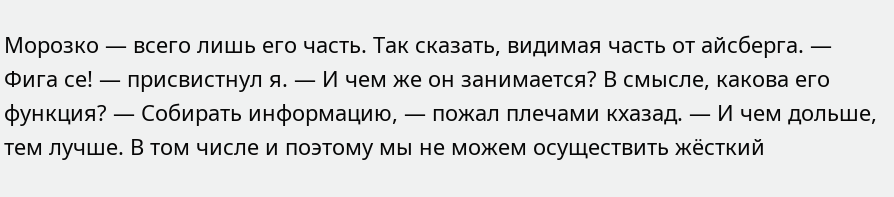Морозко — всего лишь его часть. Так сказать, видимая часть от айсберга. — Фига се! — присвистнул я. — И чем же он занимается? В смысле, какова его функция? — Собирать информацию, — пожал плечами кхазад. — И чем дольше, тем лучше. В том числе и поэтому мы не можем осуществить жёсткий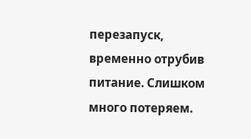перезапуск, временно отрубив питание. Слишком много потеряем.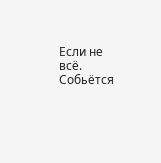Если не всё. Собьётся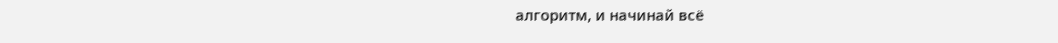алгоритм, и начинай всё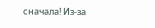сначала! Из-за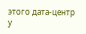этого дата-центр у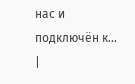нас и подключён к… |